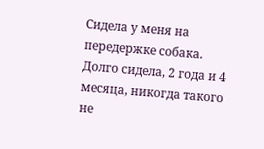Сидела у меня на передержке собака. Долго сидела, 2 года и 4 месяца, никогда такого не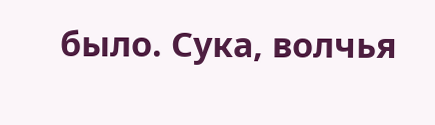было. Сука, волчья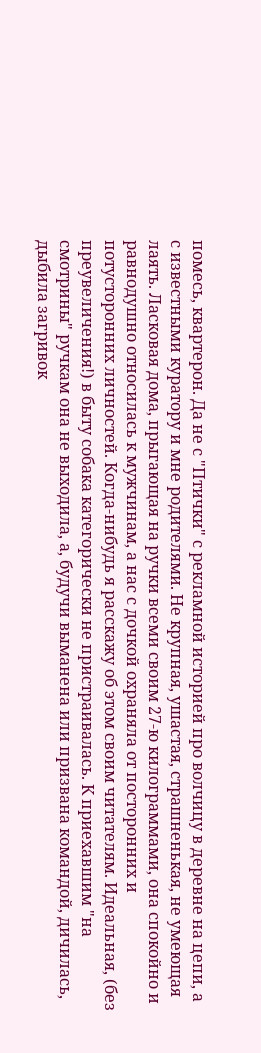помесь, квартерон. Да не с "Птички" с рекламной историей про волчицу в деревне на цепи, а с известными куратору и мне родителями. Не крупная, ушастая, страшненькая, не умеющая лаять. Ласковая дома, прыгающая на ручки всеми своим 27-ю килограммами, она спокойно и равнодушно относилась к мужчинам, а нас с дочкой охраняла от посторонних и потусторонних личностей. Когда-нибудь я расскажу об этом своим читателям. Идеальная, (без преувеличения!) в быту собака категорически не пристраивалась. К приехавшим "на смотрины" ручкам она не выходила, а, будучи выманена или призвана командой, дичилась, дыбила загривок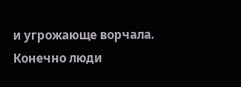и угрожающе ворчала. Конечно люди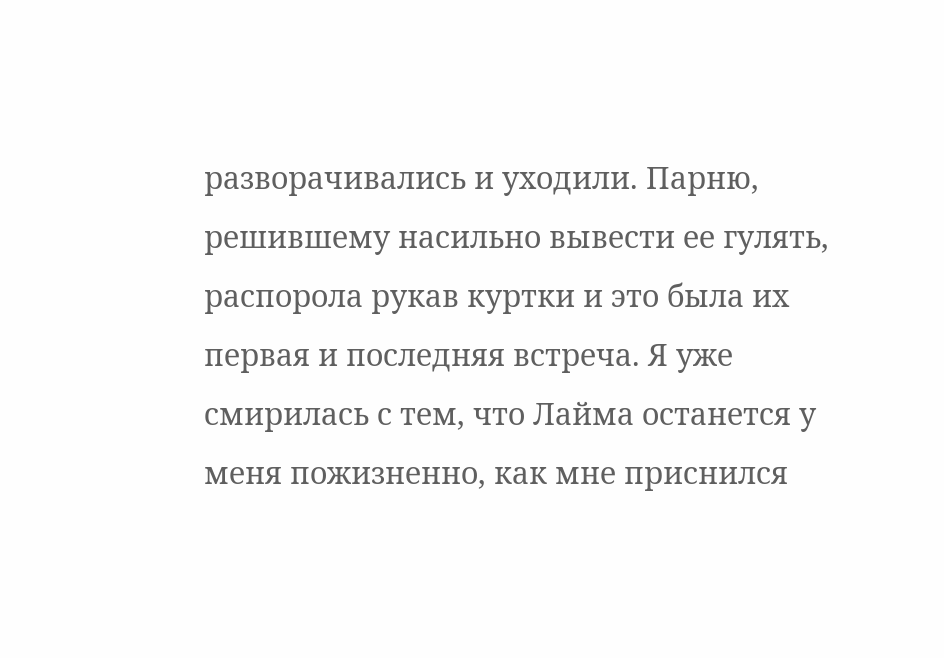разворачивались и уходили. Парню, решившему насильно вывести ее гулять, распорола рукав куртки и это была их первая и последняя встреча. Я уже смирилась с тем, что Лайма останется у меня пожизненно, как мне приснился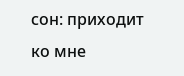сон: приходит ко мне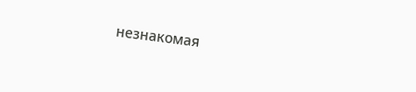незнакомая